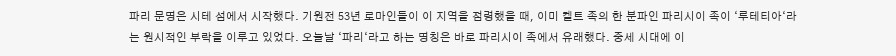파리 문명은 시테 섬에서 시작했다. 기원전 53년 로마인들이 이 지역을 점령했을 때, 이미 켈트 족의 한 분파인 파리시이 족이 ‘루테티아‘라는 원시적인 부락을 이루고 있었다. 오늘날 ‘파리‘라고 하는 명칭은 바로 파리시이 족에서 유래했다. 중세 시대에 이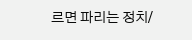르면 파리는 정치/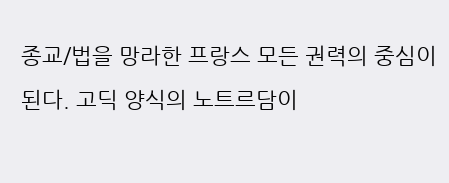종교/법을 망라한 프랑스 모든 권력의 중심이 된다. 고딕 양식의 노트르담이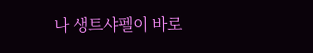나 생트샤펠이 바로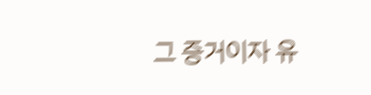그 증거이자 유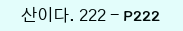산이다. 222 - P222